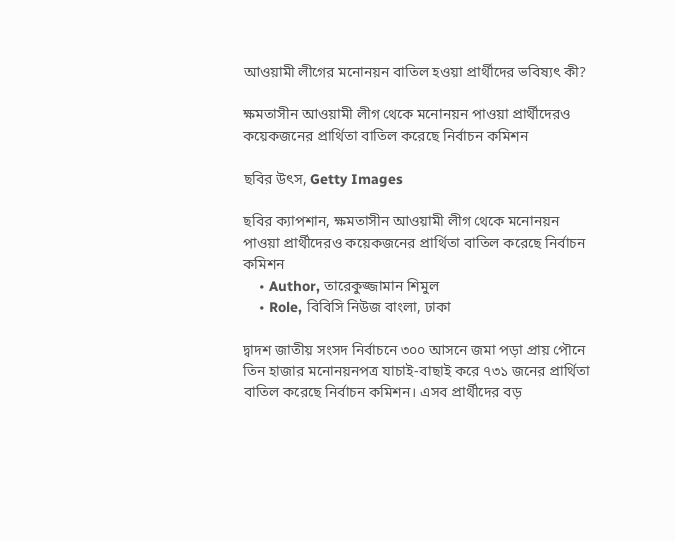আওয়ামী লীগের মনোনয়ন বাতিল হওয়া প্রার্থীদের ভবিষ্যৎ কী?

ক্ষমতাসীন আওয়ামী লীগ থেকে মনোনয়ন পাওয়া প্রার্থীদেরও কয়েকজনের প্রার্থিতা বাতিল করেছে নির্বাচন কমিশন

ছবির উৎস, Getty Images

ছবির ক্যাপশান, ক্ষমতাসীন আওয়ামী লীগ থেকে মনোনয়ন পাওয়া প্রার্থীদেরও কয়েকজনের প্রার্থিতা বাতিল করেছে নির্বাচন কমিশন
    • Author, তারেকুজ্জামান শিমুল
    • Role, বিবিসি নিউজ বাংলা, ঢাকা

দ্বাদশ জাতীয় সংসদ নির্বাচনে ৩০০ আসনে জমা পড়া প্রায় পৌনে তিন হাজার মনোনয়নপত্র যাচাই-বাছাই করে ৭৩১ জনের প্রার্থিতা বাতিল করেছে নির্বাচন কমিশন। এসব প্রার্থীদের বড়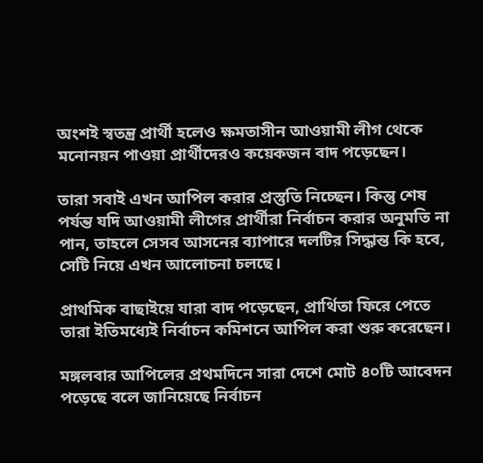অংশই স্বতন্ত্র প্রার্থী হলেও ক্ষমতাসীন আওয়ামী লীগ থেকে মনোনয়ন পাওয়া প্রার্থীদেরও কয়েকজন বাদ পড়েছেন।

তারা সবাই এখন আপিল করার প্রস্তুতি নিচ্ছেন। কিন্তু শেষ পর্যন্ত যদি আওয়ামী লীগের প্রার্থীরা নির্বাচন করার অনুমতি না পান, তাহলে সেসব আসনের ব্যাপারে দলটির সিদ্ধান্ত কি হবে, সেটি নিয়ে এখন আলোচনা চলছে।

প্রাথমিক বাছাইয়ে যারা বাদ পড়েছেন, প্রার্থিতা ফিরে পেতে তারা ইতিমধ্যেই নির্বাচন কমিশনে আপিল করা শুরু করেছেন।

মঙ্গলবার আপিলের প্রথমদিনে সারা দেশে মোট ৪০টি আবেদন পড়েছে বলে জানিয়েছে নির্বাচন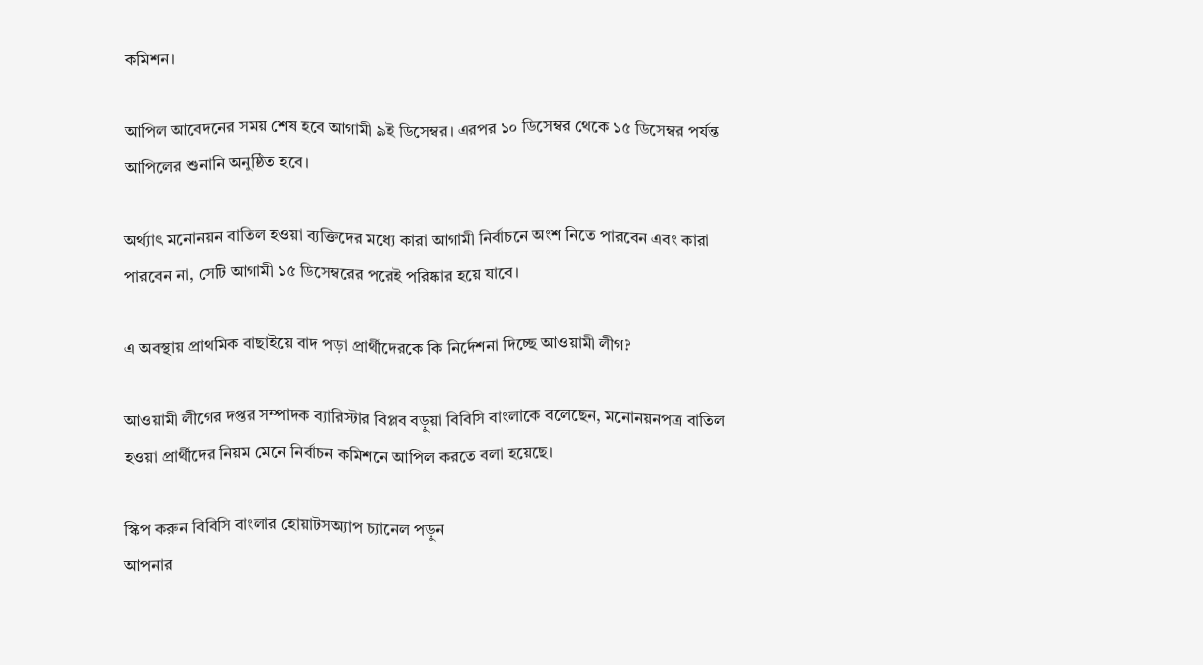কমিশন।

আপিল আবেদনের সময় শেষ হবে আগামী ৯ই ডিসেম্বর। এরপর ১০ ডিসেম্বর থেকে ১৫ ডিসেম্বর পর্যন্ত আপিলের শুনানি অনুষ্ঠিত হবে।

অর্থ্যাৎ মনোনয়ন বাতিল হওয়া ব্যক্তিদের মধ্যে কারা আগামী নির্বাচনে অংশ নিতে পারবেন এবং কারা পারবেন না, সেটি আগামী ১৫ ডিসেম্বরের পরেই পরিষ্কার হয়ে যাবে।

এ অবস্থায় প্রাথমিক বাছাইয়ে বাদ পড়া প্রার্থীদেরকে কি নির্দেশনা দিচ্ছে আওয়ামী লীগ?

আওয়ামী লীগের দপ্তর সম্পাদক ব্যারিস্টার বিপ্লব বড়ুয়া বিবিসি বাংলাকে বলেছেন, মনোনয়নপত্র বাতিল হওয়া প্রার্থীদের নিয়ম মেনে নির্বাচন কমিশনে আপিল করতে বলা হয়েছে।

স্কিপ করুন বিবিসি বাংলার হোয়াটসঅ্যাপ চ্যানেল পড়ুন
আপনার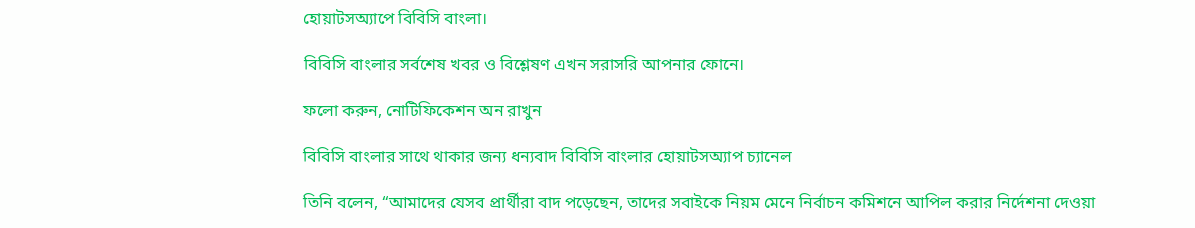হোয়াটসঅ্যাপে বিবিসি বাংলা।

বিবিসি বাংলার সর্বশেষ খবর ও বিশ্লেষণ এখন সরাসরি আপনার ফোনে।

ফলো করুন, নোটিফিকেশন অন রাখুন

বিবিসি বাংলার সাথে থাকার জন্য ধন্যবাদ বিবিসি বাংলার হোয়াটসঅ্যাপ চ্যানেল

তিনি বলেন, “আমাদের যেসব প্রার্থীরা বাদ পড়েছেন, তাদের সবাইকে নিয়ম মেনে নির্বাচন কমিশনে আপিল করার নির্দেশনা দেওয়া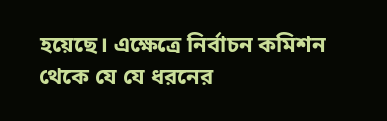হয়েছে। এক্ষেত্রে নির্বাচন কমিশন থেকে যে যে ধরনের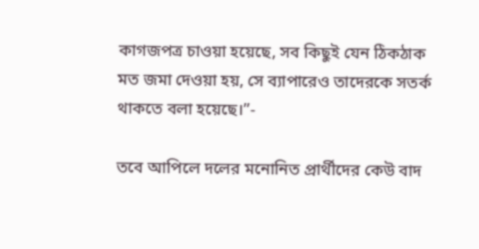কাগজপত্র চাওয়া হয়েছে, সব কিছুই যেন ঠিকঠাক মত জমা দেওয়া হয়, সে ব্যাপারেও তাদেরকে সতর্ক থাকতে বলা হয়েছে।”-

তবে আপিলে দলের মনোনিত প্রার্থীদের কেউ বাদ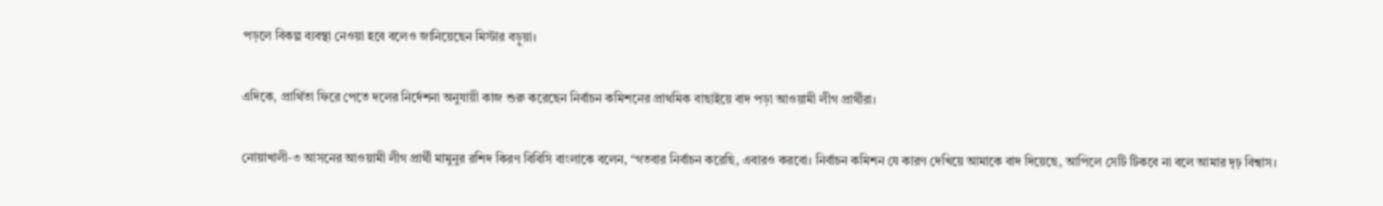পড়লে বিকল্প ব্যবস্থা নেওয়া হবে বলেও জানিয়েছেন মিস্টার বড়ুয়া।

এদিকে, প্রার্থিতা ফিরে পেতে দলের নির্দেশনা অনুযায়ী কাজ শুরু করেছেন নির্বাচন কমিশনের প্রাথমিক বাছাইয়ে বাদ পড়া আওয়ামী লীগ প্রার্থীরা।

নোয়াখালী-৩ আসনের আওয়ামী লীগ প্রার্থী মামুনুর রশিদ কিরণ বিবিসি বাংলাকে বলেন, “গতবার নির্বাচন করেছি, এবারও করবো। নির্বাচন কমিশন যে কারণ দেখিয়ে আমাকে বাদ দিয়েছে, আপিলে সেটি টিকবে না বলে আমার দৃঢ় বিশ্বাস।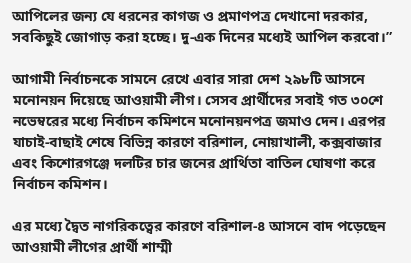আপিলের জন্য যে ধরনের কাগজ ও প্রমাণপত্র দেখানো দরকার, সবকিছুই জোগাড় করা হচ্ছে। দু-এক দিনের মধ্যেই আপিল করবো।”

আগামী নির্বাচনকে সামনে রেখে এবার সারা দেশ ২৯৮টি আসনে মনোনয়ন দিয়েছে আওয়ামী লীগ। সেসব প্রার্থীদের সবাই গত ৩০শে নভেম্বরের মধ্যে নির্বাচন কমিশনে মনোনয়নপত্র জমাও দেন। এরপর যাচাই-বাছাই শেষে বিভিন্ন কারণে বরিশাল, নোয়াখালী, কক্সবাজার এবং কিশোরগঞ্জে দলটির চার জনের প্রার্থিতা বাতিল ঘোষণা করে নির্বাচন কমিশন।

এর মধ্যে দ্বৈত নাগরিকত্বের কারণে বরিশাল-৪ আসনে বাদ পড়েছেন আওয়ামী লীগের প্রার্থী শাম্মী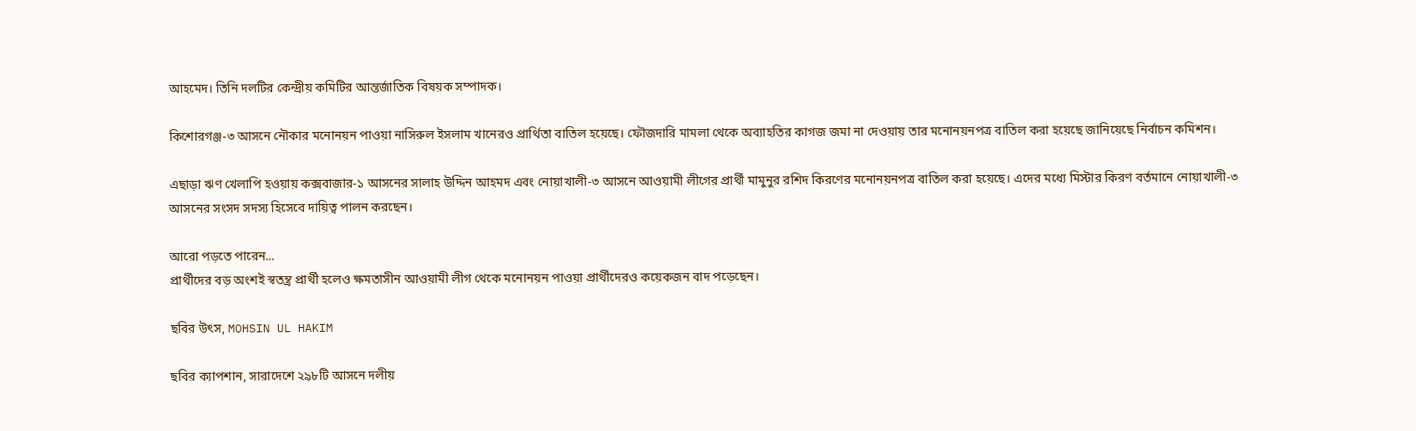আহমেদ। তিনি দলটির কেন্দ্রীয় কমিটির আন্তর্জাতিক বিষয়ক সম্পাদক।

কিশোরগঞ্জ-৩ আসনে নৌকার মনোনয়ন পাওয়া নাসিরুল ইসলাম খানেরও প্রার্থিতা বাতিল হয়েছে। ফৌজদারি মামলা থেকে অব্যাহতির কাগজ জমা না দেওয়ায় তার মনোনয়নপত্র বাতিল করা হয়েছে জানিয়েছে নির্বাচন কমিশন।

এছাড়া ঋণ খেলাপি হওয়ায় কক্সবাজার-১ আসনের সালাহ উদ্দিন আহমদ এবং নোয়াখালী-৩ আসনে আওয়ামী লীগের প্রার্থী মামুনুর রশিদ কিরণের মনোনয়নপত্র বাতিল করা হয়েছে। এদের মধ্যে মিস্টার কিরণ বর্তমানে নোয়াখালী-৩ আসনের সংসদ সদস্য হিসেবে দায়িত্ব পালন করছেন।

আরো পড়তে পারেন...
প্রার্থীদের বড় অংশই স্বতন্ত্র প্রার্থী হলেও ক্ষমতাসীন আওয়ামী লীগ থেকে মনোনয়ন পাওয়া প্রার্থীদেরও কয়েকজন বাদ পড়েছেন।

ছবির উৎস, MOHSIN UL HAKIM

ছবির ক্যাপশান, সারাদেশে ২৯৮টি আসনে দলীয়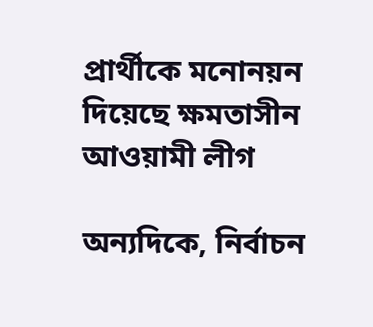প্রার্থীকে মনোনয়ন দিয়েছে ক্ষমতাসীন আওয়ামী লীগ

অন্যদিকে, নির্বাচন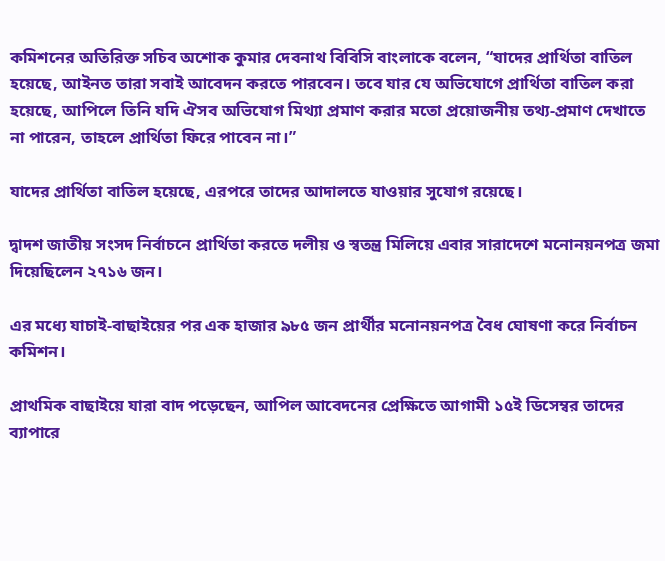কমিশনের অতিরিক্ত সচিব অশোক কুমার দেবনাথ বিবিসি বাংলাকে বলেন, “যাদের প্রার্থিতা বাতিল হয়েছে, আইনত তারা সবাই আবেদন করতে পারবেন। তবে যার যে অভিযোগে প্রার্থিতা বাতিল করা হয়েছে, আপিলে তিনি যদি ঐসব অভিযোগ মিথ্যা প্রমাণ করার মতো প্রয়োজনীয় তথ্য-প্রমাণ দেখাতে না পারেন, তাহলে প্রার্থিতা ফিরে পাবেন না।”

যাদের প্রার্থিতা বাতিল হয়েছে, এরপরে তাদের আদালতে যাওয়ার সুযোগ রয়েছে।

দ্বাদশ জাতীয় সংসদ নির্বাচনে প্রার্থিতা করতে দলীয় ও স্বতন্ত্র মিলিয়ে এবার সারাদেশে মনোনয়নপত্র জমা দিয়েছিলেন ২৭১৬ জন।

এর মধ্যে যাচাই-বাছাইয়ের পর এক হাজার ৯৮৫ জন প্রার্থীর মনোনয়নপত্র বৈধ ঘোষণা করে নির্বাচন কমিশন।

প্রাথমিক বাছাইয়ে যারা বাদ পড়েছেন, আপিল আবেদনের প্রেক্ষিতে আগামী ১৫ই ডিসেম্বর তাদের ব্যাপারে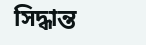সিদ্ধান্ত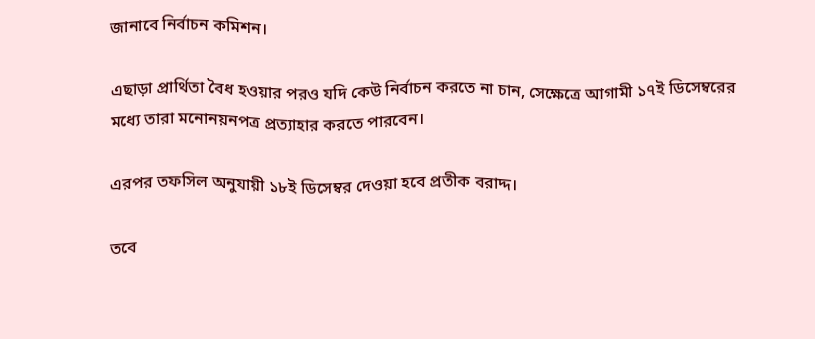জানাবে নির্বাচন কমিশন।

এছাড়া প্রার্থিতা বৈধ হওয়ার পরও যদি কেউ নির্বাচন করতে না চান, সেক্ষেত্রে আগামী ১৭ই ডিসেম্বরের মধ্যে তারা মনোনয়নপত্র প্রত্যাহার করতে পারবেন।

এরপর তফসিল অনুযায়ী ১৮ই ডিসেম্বর দেওয়া হবে প্রতীক বরাদ্দ।

তবে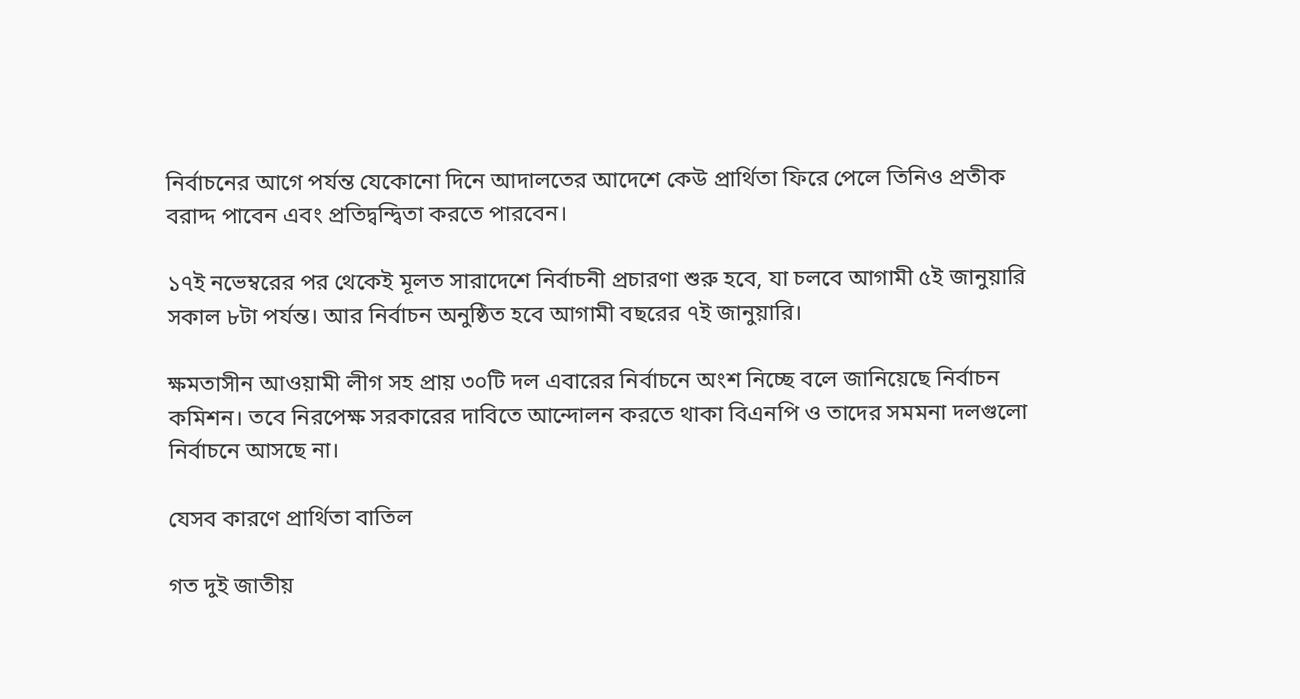নির্বাচনের আগে পর্যন্ত যেকোনো দিনে আদালতের আদেশে কেউ প্রার্থিতা ফিরে পেলে তিনিও প্রতীক বরাদ্দ পাবেন এবং প্রতিদ্বন্দ্বিতা করতে পারবেন।

১৭ই নভেম্বরের পর থেকেই মূলত সারাদেশে নির্বাচনী প্রচারণা শুরু হবে, যা চলবে আগামী ৫ই জানুয়ারি সকাল ৮টা পর্যন্ত। আর নির্বাচন অনুষ্ঠিত হবে আগামী বছরের ৭ই জানুয়ারি।

ক্ষমতাসীন আওয়ামী লীগ সহ প্রায় ৩০টি দল এবারের নির্বাচনে অংশ নিচ্ছে বলে জানিয়েছে নির্বাচন কমিশন। তবে নিরপেক্ষ সরকারের দাবিতে আন্দোলন করতে থাকা বিএনপি ও তাদের সমমনা দলগুলো নির্বাচনে আসছে না।

যেসব কারণে প্রার্থিতা বাতিল

গত দুই জাতীয়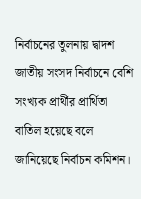নির্বাচনের তুলনায় দ্বাদশ জাতীয় সংসদ নির্বাচনে বেশি সংখ্যক প্রার্থীর প্রার্থিতা বাতিল হয়েছে বলে জানিয়েছে নির্বাচন কমিশন।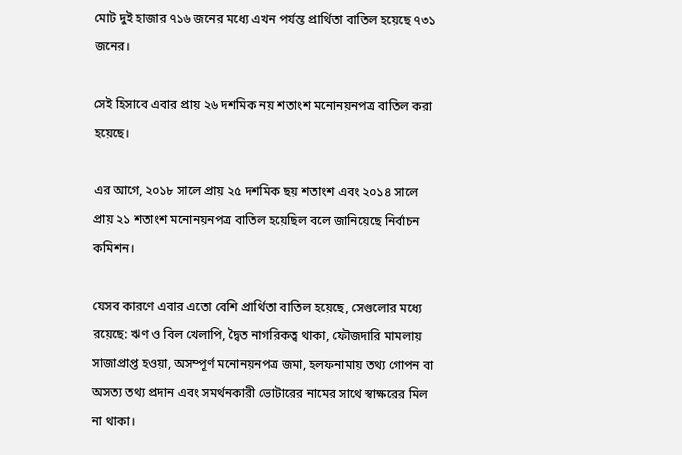মোট দুই হাজার ৭১৬ জনের মধ্যে এখন পর্যন্ত প্রার্থিতা বাতিল হয়েছে ৭৩১ জনের।

সেই হিসাবে এবার প্রায় ২৬ দশমিক নয় শতাংশ মনোনয়নপত্র বাতিল করা হয়েছে।

এর আগে, ২০১৮ সালে প্রায় ২৫ দশমিক ছয় শতাংশ এবং ২০১৪ সালে প্রায় ২১ শতাংশ মনোনয়নপত্র বাতিল হয়েছিল বলে জানিয়েছে নির্বাচন কমিশন।

যেসব কারণে এবার এতো বেশি প্রার্থিতা বাতিল হয়েছে, সেগুলোর মধ্যে রয়েছে: ঋণ ও বিল খেলাপি, দ্বৈত নাগরিকত্ব থাকা, ফৌজদারি মামলায় সাজাপ্রাপ্ত হওয়া, অসম্পূর্ণ মনোনয়নপত্র জমা, হলফনামায় তথ্য গোপন বা অসত্য তথ্য প্রদান এবং সমর্থনকারী ভোটারের নামের সাথে স্বাক্ষরের মিল না থাকা।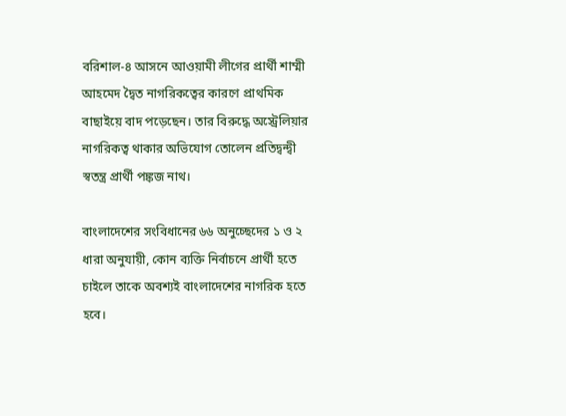বরিশাল-৪ আসনে আওয়ামী লীগের প্রার্থী শাম্মী আহমেদ দ্বৈত নাগরিকত্বের কারণে প্রাথমিক বাছাইয়ে বাদ পড়েছেন। তার বিরুদ্ধে অস্ট্রেলিয়ার নাগরিকত্ব থাকার অভিযোগ তোলেন প্রতিদ্বন্দ্বী স্বতন্ত্র প্রার্থী পঙ্কজ নাথ।

বাংলাদেশের সংবিধানের ৬৬ অনুচ্ছেদের ১ ও ২ ধারা অনুযায়ী, কোন ব্যক্তি নির্বাচনে প্রার্থী হতে চাইলে তাকে অবশ্যই বাংলাদেশের নাগরিক হতে হবে।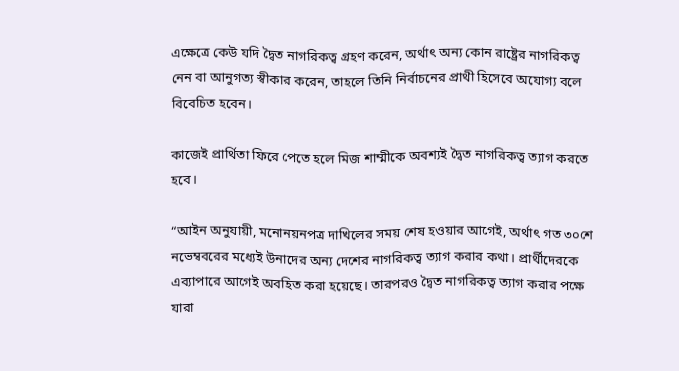এক্ষেত্রে কেউ যদি দ্বৈত নাগরিকত্ব গ্রহণ করেন, অর্থাৎ অন্য কোন রাষ্ট্রের নাগরিকত্ব নেন বা আনুগত্য স্বীকার করেন, তাহলে তিনি নির্বাচনের প্রাথী হিসেবে অযোগ্য বলে বিবেচিত হবেন।

কাজেই প্রার্থিতা ফিরে পেতে হলে মিজ শাম্মীকে অবশ্যই দ্বৈত নাগরিকত্ব ত্যাগ করতে হবে।

“আইন অনুযায়ী, মনোনয়নপত্র দাখিলের সময় শেষ হওয়ার আগেই, অর্থাৎ গত ৩০শে নভেম্ববরের মধ্যেই উনাদের অন্য দেশের নাগরিকত্ব ত্যাগ করার কথা। প্রার্থীদেরকে এব্যাপারে আগেই অবহিত করা হয়েছে। তারপরও দ্বৈত নাগরিকত্ব ত্যাগ করার পক্ষে যারা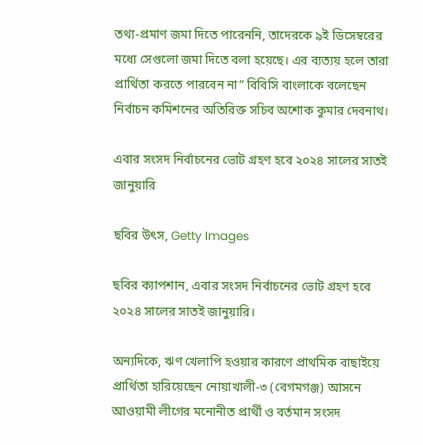তথ্য-প্রমাণ জমা দিতে পারেননি, তাদেরকে ৯ই ডিসেম্বরের মধ্যে সেগুলো জমা দিতে বলা হয়েছে। এর ব্যত্যয় হলে তারা প্রার্থিতা করতে পারবেন না” বিবিসি বাংলাকে বলেছেন নির্বাচন কমিশনের অতিরিক্ত সচিব অশোক কুমার দেবনাথ।

এবার সংসদ নির্বাচনের ভোট গ্রহণ হবে ২০২৪ সালের সাতই জানুয়ারি

ছবির উৎস, Getty Images

ছবির ক্যাপশান, এবার সংসদ নির্বাচনের ভোট গ্রহণ হবে ২০২৪ সালের সাতই জানুয়ারি।

অন্যদিকে, ঋণ খেলাপি হওয়ার কারণে প্রাথমিক বাছাইয়ে প্রার্থিতা হারিয়েছেন নোয়াখালী-৩ (বেগমগঞ্জ) আসনে আওয়ামী লীগের মনোনীত প্রার্থী ও বর্তমান সংসদ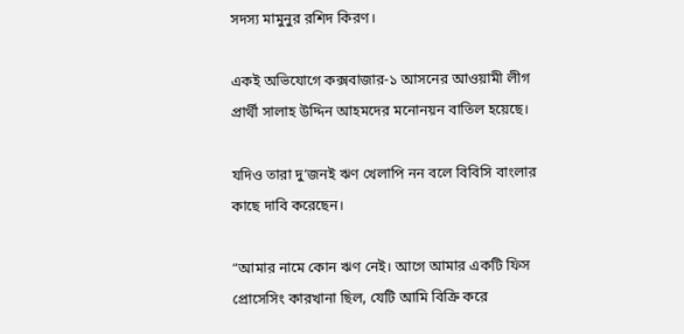সদস্য মামুনুর রশিদ কিরণ।

একই অভিযোগে কক্সবাজার-১ আসনের আওয়ামী লীগ প্রার্থী সালাহ উদ্দিন আহমদের মনোনয়ন বাতিল হয়েছে।

যদিও তারা দু’জনই ঋণ খেলাপি নন বলে বিবিসি বাংলার কাছে দাবি করেছেন।

“আমার নামে কোন ঋণ নেই। আগে আমার একটি ফিস প্রোসেসিং কারখানা ছিল, যেটি আমি বিক্রি করে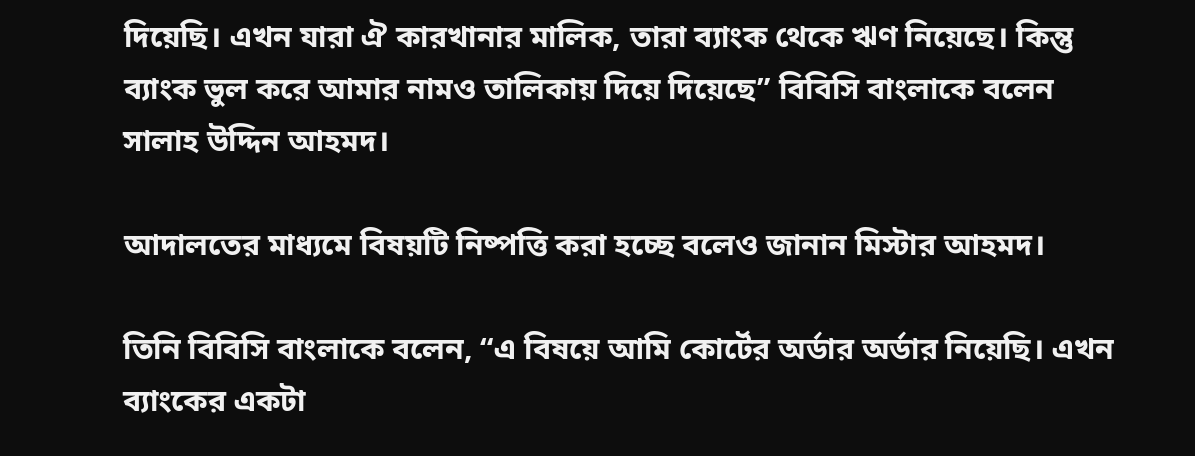দিয়েছি। এখন যারা ঐ কারখানার মালিক, তারা ব্যাংক থেকে ঋণ নিয়েছে। কিন্তু ব্যাংক ভুল করে আমার নামও তালিকায় দিয়ে দিয়েছে” বিবিসি বাংলাকে বলেন সালাহ উদ্দিন আহমদ।

আদালতের মাধ্যমে বিষয়টি নিষ্পত্তি করা হচ্ছে বলেও জানান মিস্টার আহমদ।

তিনি বিবিসি বাংলাকে বলেন, “এ বিষয়ে আমি কোর্টের অর্ডার অর্ডার নিয়েছি। এখন ব্যাংকের একটা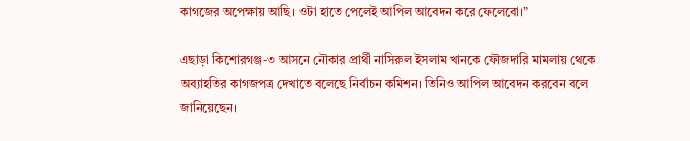কাগজের অপেক্ষায় আছি। ওটা হাতে পেলেই আপিল আবেদন করে ফেলেবো।”

এছাড়া কিশোরগঞ্জ-৩ আসনে নৌকার প্রার্থী নাসিরুল ইসলাম খানকে ফৌজদারি মামলায় থেকে অব্যাহতির কাগজপত্র দেখাতে বলেছে নির্বাচন কমিশন। তিনিও আপিল আবেদন করবেন বলে জানিয়েছেন।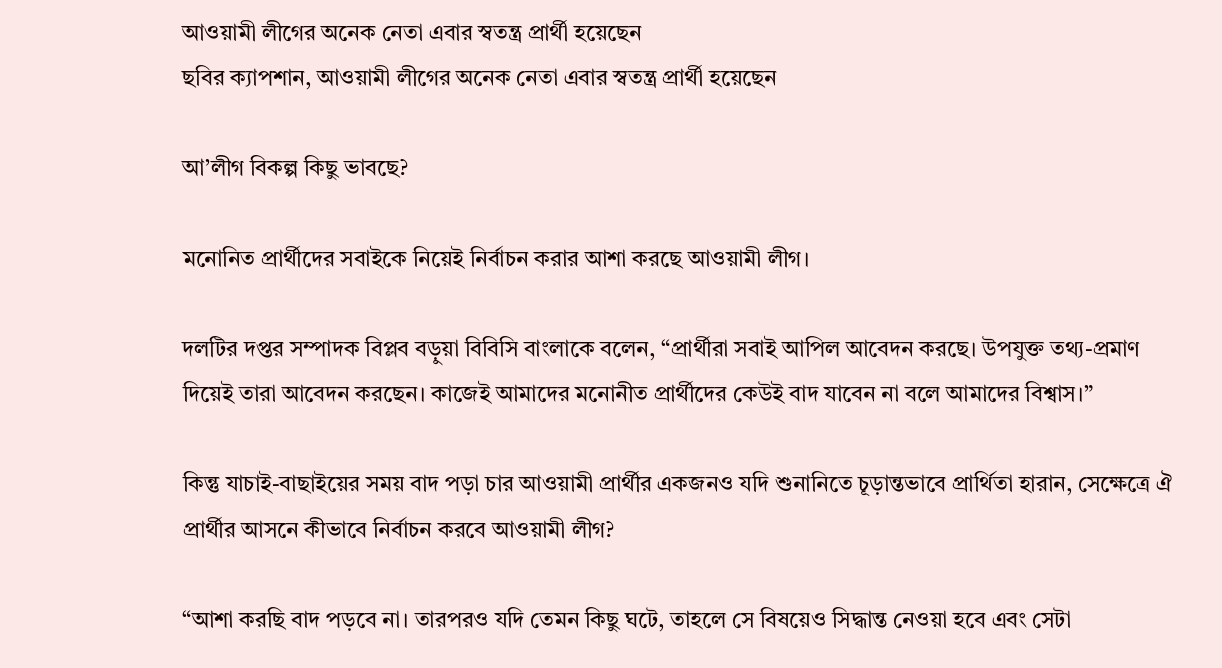আওয়ামী লীগের অনেক নেতা এবার স্বতন্ত্র প্রার্থী হয়েছেন
ছবির ক্যাপশান, আওয়ামী লীগের অনেক নেতা এবার স্বতন্ত্র প্রার্থী হয়েছেন

আ’লীগ বিকল্প কিছু ভাবছে?

মনোনিত প্রার্থীদের সবাইকে নিয়েই নির্বাচন করার আশা করছে আওয়ামী লীগ।

দলটির দপ্তর সম্পাদক বিপ্লব বড়ুয়া বিবিসি বাংলাকে বলেন, “প্রার্থীরা সবাই আপিল আবেদন করছে। উপযুক্ত তথ্য-প্রমাণ দিয়েই তারা আবেদন করছেন। কাজেই আমাদের মনোনীত প্রার্থীদের কেউই বাদ যাবেন না বলে আমাদের বিশ্বাস।”

কিন্তু যাচাই-বাছাইয়ের সময় বাদ পড়া চার আওয়ামী প্রার্থীর একজনও যদি শুনানিতে চূড়ান্তভাবে প্রার্থিতা হারান, সেক্ষেত্রে ঐ প্রার্থীর আসনে কীভাবে নির্বাচন করবে আওয়ামী লীগ?

“আশা করছি বাদ পড়বে না। তারপরও যদি তেমন কিছু ঘটে, তাহলে সে বিষয়েও সিদ্ধান্ত নেওয়া হবে এবং সেটা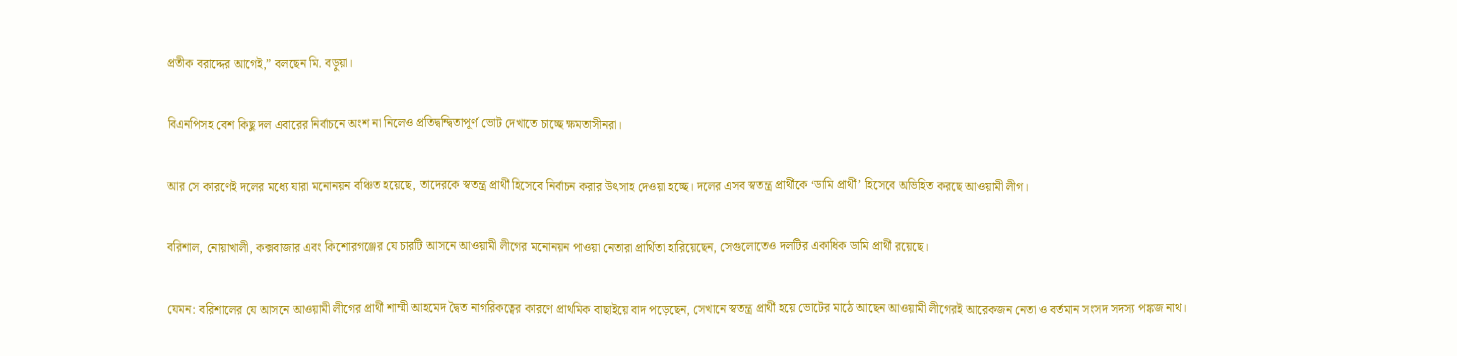প্রতীক বরাদ্দের আগেই,” বলছেন মি. বড়ুয়া।

বিএনপিসহ বেশ কিছু দল এবারের নির্বাচনে অংশ না নিলেও প্রতিদ্বন্দ্বিতাপূর্ণ ভোট দেখাতে চাচ্ছে ক্ষমতাসীনরা।

আর সে কারণেই দলের মধ্যে যারা মনোনয়ন বঞ্চিত হয়েছে, তাদেরকে স্বতন্ত্র প্রার্থী হিসেবে নির্বাচন করার উৎসাহ দেওয়া হচ্ছে। দলের এসব স্বতন্ত্র প্রার্থীকে ‘ডামি প্রার্থী’ হিসেবে অভিহিত করছে আওয়ামী লীগ।

বরিশাল, নোয়াখালী, কক্সবাজার এবং কিশোরগঞ্জের যে চারটি আসনে আওয়ামী লীগের মনোনয়ন পাওয়া নেতারা প্রার্থিতা হারিয়েছেন, সেগুলোতেও দলটির একাধিক ডামি প্রার্থী রয়েছে।

যেমন: বরিশালের যে আসনে আওয়ামী লীগের প্রার্থী শাম্মী আহমেদ দ্বৈত নাগরিকত্বের কারণে প্রাথমিক বাছাইয়ে বাদ পড়েছেন, সেখানে স্বতন্ত্র প্রার্থী হয়ে ভোটের মাঠে আছেন আওয়ামী লীগেরই আরেকজন নেতা ও বর্তমান সংসদ সদস্য পঙ্কজ নাথ।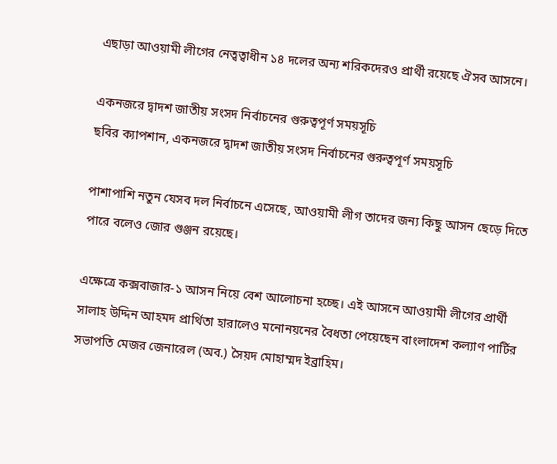এছাড়া আওয়ামী লীগের নেত্বত্বাধীন ১৪ দলের অন্য শরিকদেরও প্রার্থী রয়েছে ঐসব আসনে।

একনজরে দ্বাদশ জাতীয় সংসদ নির্বাচনের গুরুত্বপূর্ণ সময়সূচি
ছবির ক্যাপশান, একনজরে দ্বাদশ জাতীয় সংসদ নির্বাচনের গুরুত্বপূর্ণ সময়সূচি

পাশাপাশি নতুন যেসব দল নির্বাচনে এসেছে, আওয়ামী লীগ তাদের জন্য কিছু আসন ছেড়ে দিতে পারে বলেও জোর গুঞ্জন রয়েছে।

এক্ষেত্রে কক্সবাজার-১ আসন নিয়ে বেশ আলোচনা হচ্ছে। এই আসনে আওয়ামী লীগের প্রার্থী সালাহ উদ্দিন আহমদ প্রার্থিতা হারালেও মনোনয়নের বৈধতা পেয়েছেন বাংলাদেশ কল্যাণ পার্টির সভাপতি মেজর জেনারেল (অব.) সৈয়দ মোহাম্মদ ইব্রাহিম।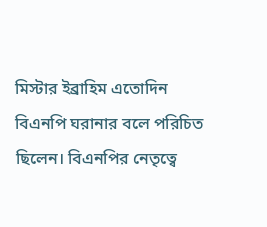মিস্টার ইব্রাহিম এতোদিন বিএনপি ঘরানার বলে পরিচিত ছিলেন। বিএনপির নেতৃত্বে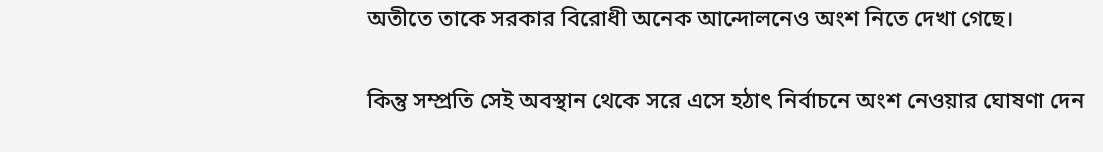অতীতে তাকে সরকার বিরোধী অনেক আন্দোলনেও অংশ নিতে দেখা গেছে।

কিন্তু সম্প্রতি সেই অবস্থান থেকে সরে এসে হঠাৎ নির্বাচনে অংশ নেওয়ার ঘোষণা দেন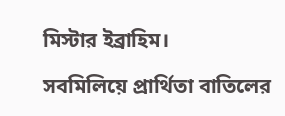মিস্টার ইব্রাহিম।

সবমিলিয়ে প্রার্থিতা বাতিলের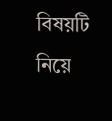বিষয়টি নিয়ে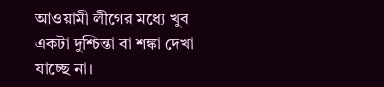আওয়ামী লীগের মধ্যে খুব একটা দুশ্চিন্তা বা শঙ্কা দেখা যাচ্ছে না।